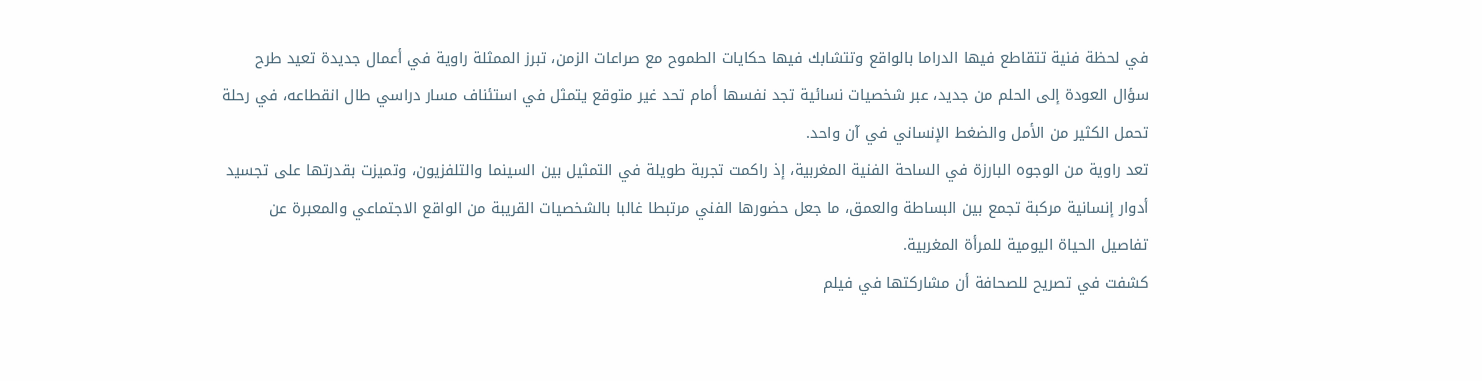في لحظة فنية تتقاطع فيها الدراما بالواقع وتتشابك فيها حكايات الطموح مع صراعات الزمن، تبرز الممثلة راوية في أعمال جديدة تعيد طرح سؤال العودة إلى الحلم من جديد، عبر شخصيات نسائية تجد نفسها أمام تحد غير متوقع يتمثل في استئناف مسار دراسي طال انقطاعه، في رحلة تحمل الكثير من الأمل والضغط الإنساني في آن واحد.
تعد راوية من الوجوه البارزة في الساحة الفنية المغربية، إذ راكمت تجربة طويلة في التمثيل بين السينما والتلفزيون، وتميزت بقدرتها على تجسيد أدوار إنسانية مركبة تجمع بين البساطة والعمق، ما جعل حضورها الفني مرتبطا غالبا بالشخصيات القريبة من الواقع الاجتماعي والمعبرة عن تفاصيل الحياة اليومية للمرأة المغربية.
كشفت في تصريح للصحافة أن مشاركتها في فيلم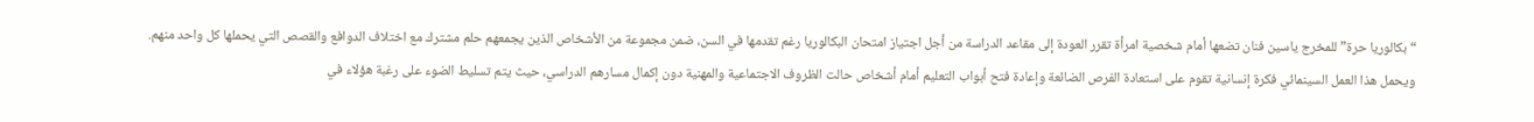“بكالوريا حرة” للمخرج ياسين فنان تضعها أمام شخصية امرأة تقرر العودة إلى مقاعد الدراسة من أجل اجتياز امتحان البكالوريا رغم تقدمها في السن، ضمن مجموعة من الأشخاص الذين يجمعهم حلم مشترك مع اختلاف الدوافع والقصص التي يحملها كل واحد منهم.
ويحمل هذا العمل السينمائي فكرة إنسانية تقوم على استعادة الفرص الضائعة وإعادة فتح أبواب التعليم أمام أشخاص حالت الظروف الاجتماعية والمهنية دون إكمال مسارهم الدراسي، حيث يتم تسليط الضوء على رغبة هؤلاء في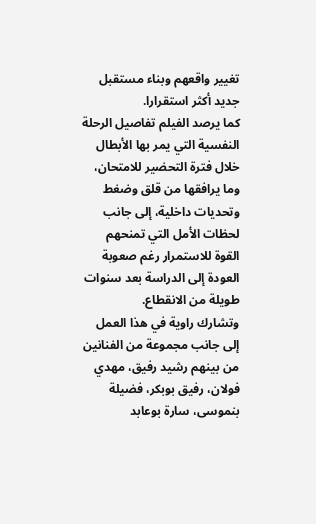تغيير واقعهم وبناء مستقبل جديد أكثر استقرارا.
كما يرصد الفيلم تفاصيل الرحلة النفسية التي يمر بها الأبطال خلال فترة التحضير للامتحان، وما يرافقها من قلق وضغط وتحديات داخلية، إلى جانب لحظات الأمل التي تمنحهم القوة للاستمرار رغم صعوبة العودة إلى الدراسة بعد سنوات طويلة من الانقطاع.
وتشارك راوية في هذا العمل إلى جانب مجموعة من الفنانين من بينهم رشيد رفيق، مهدي فولان، رفيق بوبكر، فضيلة بنموسى، سارة بوعابد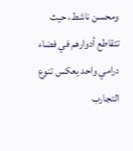ومحسن ناشط، حيث تتقاطع أدوارهم في فضاء درامي واحد يعكس تنوع التجارب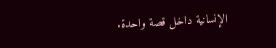الإنسانية داخل قصة واحدة.